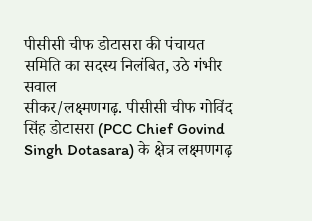पीसीसी चीफ डोटासरा की पंचायत समिति का सदस्य निलंबित, उठे गंभीर सवाल
सीकर/लक्ष्मणगढ़. पीसीसी चीफ गोविंद सिंह डोटासरा (PCC Chief Govind Singh Dotasara) के क्षेत्र लक्ष्मणगढ़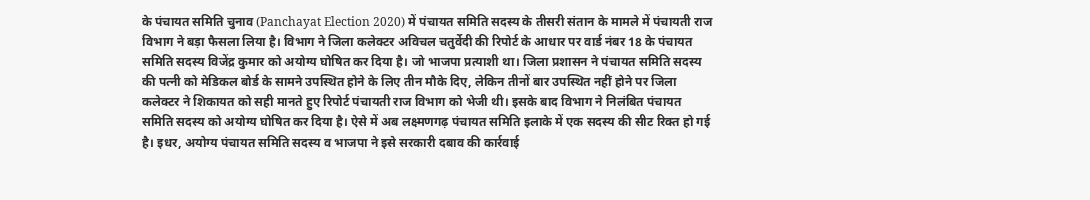के पंचायत समिति चुनाव (Panchayat Election 2020) में पंचायत समिति सदस्य के तीसरी संतान के मामले में पंचायती राज विभाग ने बड़ा फैसला लिया है। विभाग ने जिला कलेक्टर अविचल चतुर्वेदी की रिपोर्ट के आधार पर वार्ड नंबर 18 के पंचायत समिति सदस्य विजेंद्र कुमार को अयोग्य घोषित कर दिया है। जो भाजपा प्रत्याशी था। जिला प्रशासन ने पंचायत समिति सदस्य की पत्नी को मेडिकल बोर्ड के सामने उपस्थित होने के लिए तीन मौके दिए, लेकिन तीनों बार उपस्थित नहीं होने पर जिला कलेक्टर ने शिकायत को सही मानते हुए रिपोर्ट पंचायती राज विभाग को भेजी थी। इसके बाद विभाग ने निलंबित पंचायत समिति सदस्य को अयोग्य घोषित कर दिया है। ऐसे में अब लक्ष्मणगढ़ पंचायत समिति इलाके में एक सदस्य की सीट रिक्त हो गई है। इधर, अयोग्य पंचायत समिति सदस्य व भाजपा ने इसे सरकारी दबाव की कार्रवाई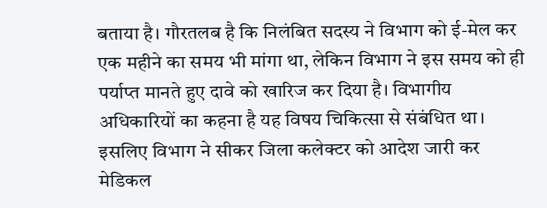बताया है। गौरतलब है कि निलंबित सदस्य ने विभाग को ई-मेल कर एक महीने का समय भी मांगा था, लेकिन विभाग ने इस समय को ही पर्याप्त मानते हुए दावे को खारिज कर दिया है। विभागीय अधिकारियों का कहना है यह विषय चिकित्सा से संबंधित था। इसलिए विभाग ने सीकर जिला कलेक्टर को आदेश जारी कर मेडिकल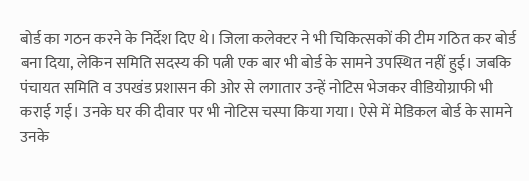बोर्ड का गठन करने के निर्देश दिए थे। जिला कलेक्टर ने भी चिकित्सकों की टीम गठित कर बोर्ड बना दिया, लेकिन समिति सदस्य की पत्नी एक बार भी बोर्ड के सामने उपस्थित नहीं हुई। जबकि पंचायत समिति व उपखंड प्रशासन की ओर से लगातार उन्हें नोटिस भेजकर वीडियोग्राफी भी कराई गई। उनके घर की दीवार पर भी नोटिस चस्पा किया गया। ऐसे में मेडिकल बोर्ड के सामने उनके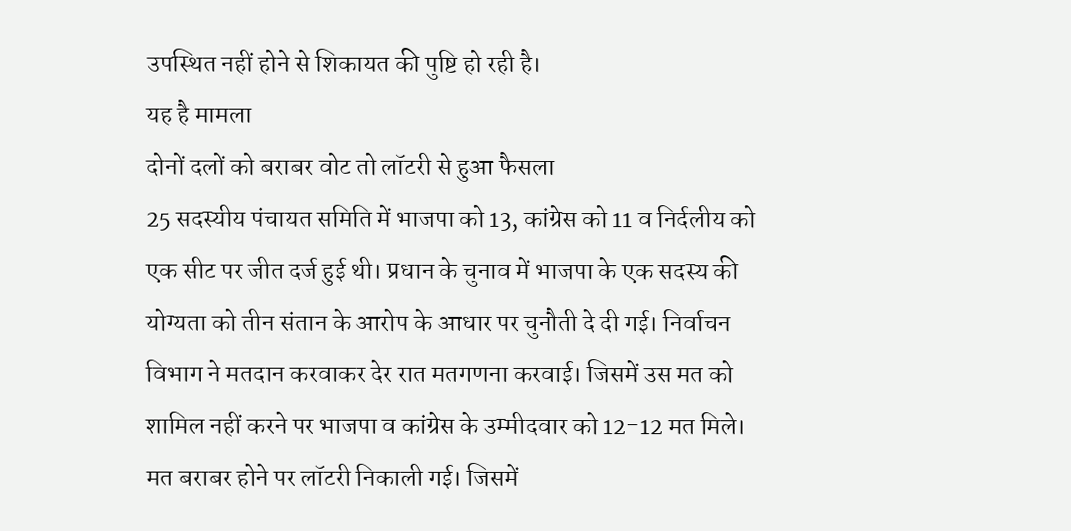उपस्थित नहीं होने से शिकायत की पुष्टि हो रही है।
यह है मामला
दोनों दलों को बराबर वोट तो लॉटरी से हुआ फैसला
25 सदस्यीय पंचायत समिति में भाजपा को 13, कांग्रेस को 11 व निर्दलीय को एक सीट पर जीत दर्ज हुई थी। प्रधान के चुनाव में भाजपा के एक सदस्य की योग्यता को तीन संतान के आरोप के आधार पर चुनौती दे दी गई। निर्वाचन विभाग ने मतदान करवाकर देर रात मतगणना करवाई। जिसमें उस मत को शामिल नहीं करने पर भाजपा व कांग्रेस के उम्मीदवार को 12-12 मत मिले। मत बराबर होने पर लॉटरी निकाली गई। जिसमें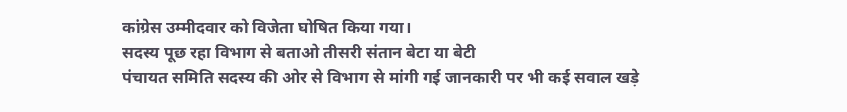कांग्रेस उम्मीदवार को विजेता घोषित किया गया।
सदस्य पूछ रहा विभाग से बताओ तीसरी संतान बेटा या बेटी
पंचायत समिति सदस्य की ओर से विभाग से मांगी गई जानकारी पर भी कई सवाल खड़े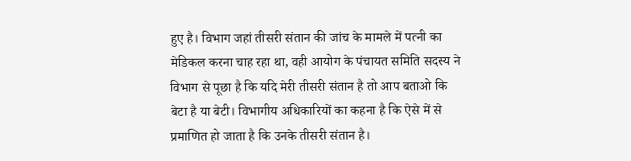हुए है। विभाग जहां तीसरी संतान की जांच के मामले में पत्नी का मेडिकल करना चाह रहा था, वही आयोग के पंचायत समिति सदस्य ने विभाग से पूछा है कि यदि मेरी तीसरी संतान है तो आप बताओ कि बेटा है या बेटी। विभागीय अधिकारियों का कहना है कि ऐसे में से प्रमाणित हो जाता है कि उनके तीसरी संतान है।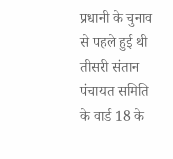प्रधानी के चुनाव से पहले हुई थी तीसरी संतान
पंचायत समिति के वार्ड 18 के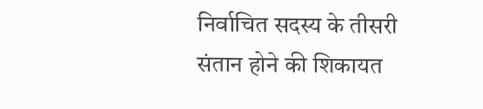निर्वाचित सदस्य के तीसरी संतान होने की शिकायत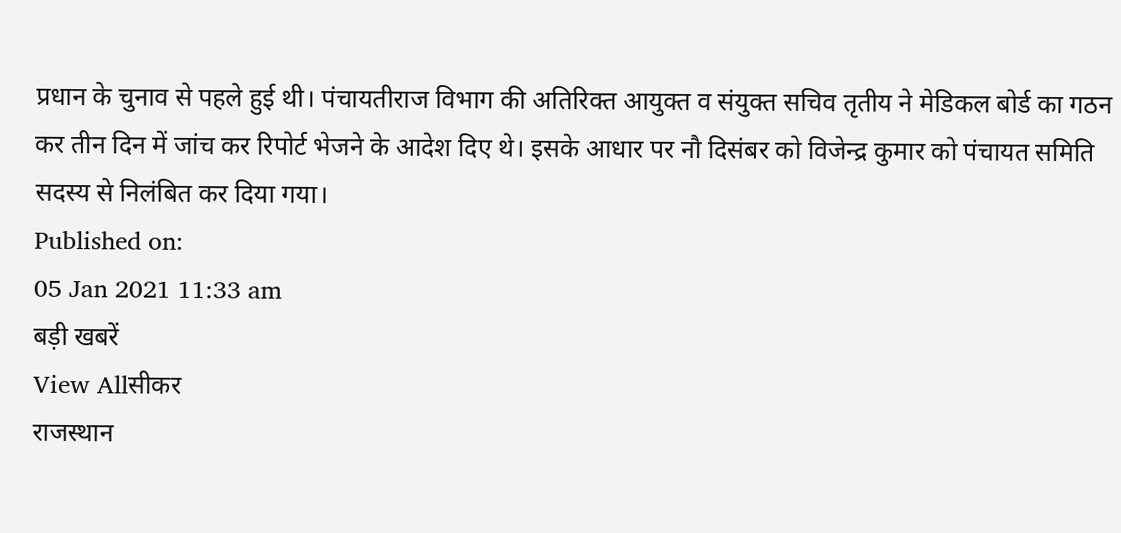प्रधान के चुनाव से पहले हुई थी। पंचायतीराज विभाग की अतिरिक्त आयुक्त व संयुक्त सचिव तृतीय ने मेडिकल बोर्ड का गठन कर तीन दिन में जांच कर रिपोर्ट भेजने के आदेश दिए थे। इसके आधार पर नौ दिसंबर को विजेन्द्र कुमार को पंचायत समिति सदस्य से निलंबित कर दिया गया।
Published on:
05 Jan 2021 11:33 am
बड़ी खबरें
View Allसीकर
राजस्थान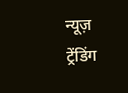न्यूज़
ट्रेंडिंग